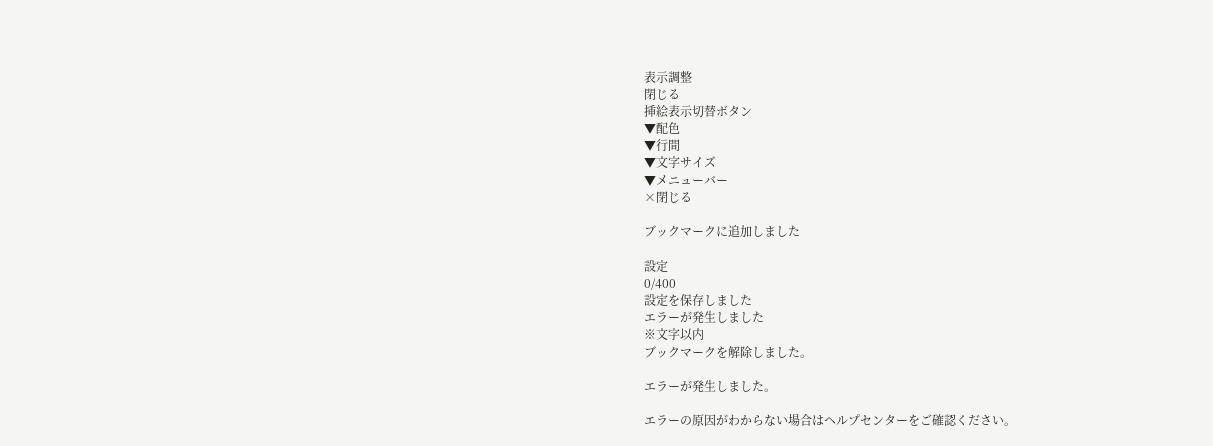表示調整
閉じる
挿絵表示切替ボタン
▼配色
▼行間
▼文字サイズ
▼メニューバー
×閉じる

ブックマークに追加しました

設定
0/400
設定を保存しました
エラーが発生しました
※文字以内
ブックマークを解除しました。

エラーが発生しました。

エラーの原因がわからない場合はヘルプセンターをご確認ください。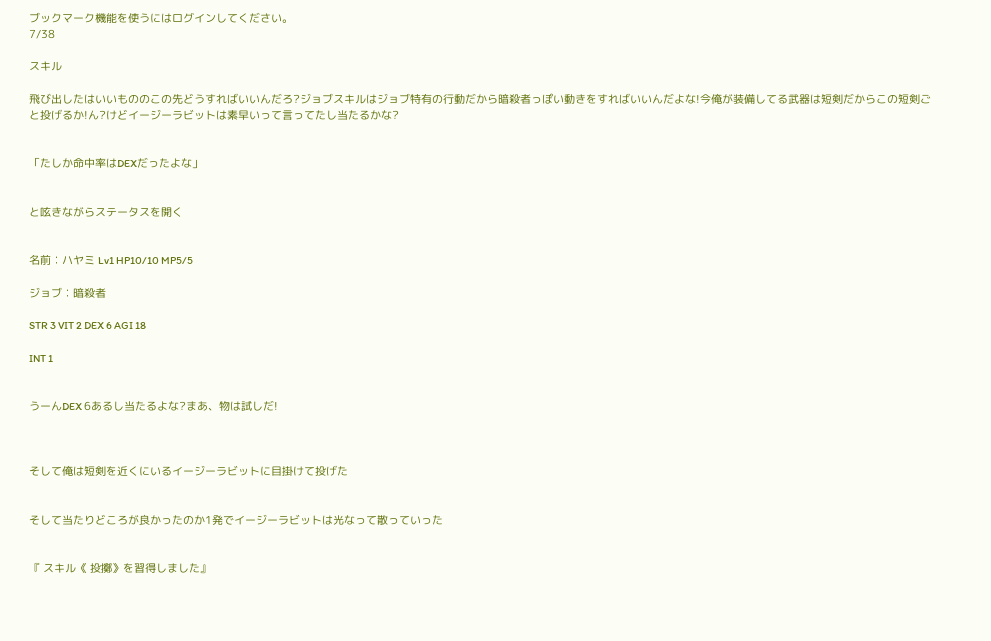ブックマーク機能を使うにはログインしてください。
7/38

スキル

飛び出したはいいもののこの先どうすればいいんだろ?ジョブスキルはジョブ特有の行動だから暗殺者っぽい動きをすればいいんだよな!今俺が装備してる武器は短剣だからこの短剣ごと投げるか!ん?けどイージーラビットは素早いって言ってたし当たるかな?


「たしか命中率はDEXだったよな」


と呟きながらステータスを開く


名前︰ハヤミ Lv1 HP10/10 MP5/5

ジョブ︰暗殺者

STR 3 VIT 2 DEX 6 AGI 18

INT 1


うーんDEX 6あるし当たるよな?まあ、物は試しだ!



そして俺は短剣を近くにいるイージーラビットに目掛けて投げた


そして当たりどころが良かったのか1発でイージーラビットは光なって散っていった


『 スキル《 投擲》を習得しました』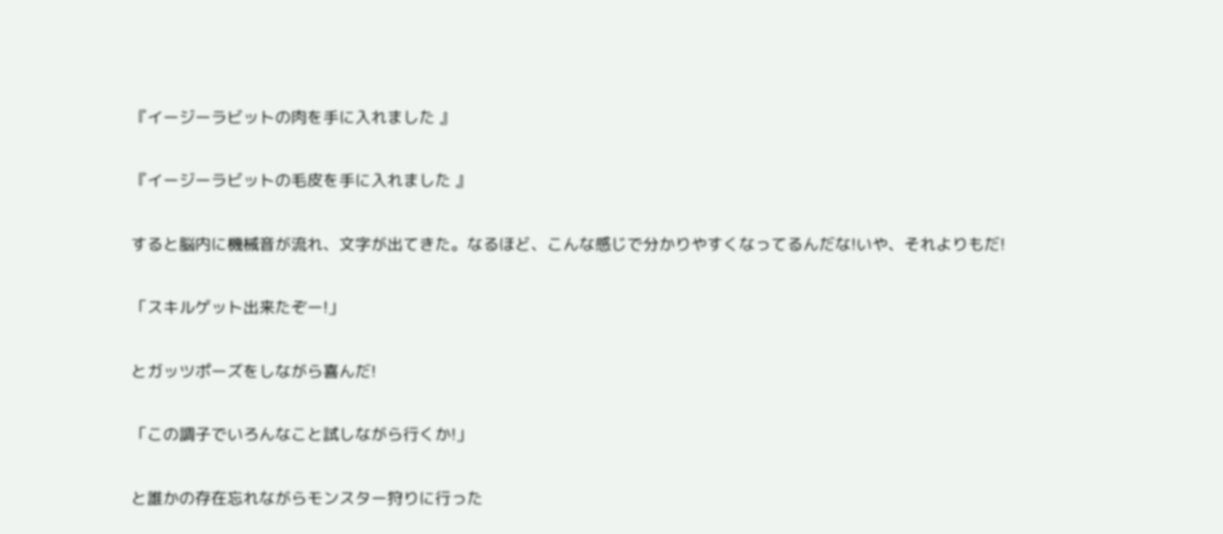『イージーラビットの肉を手に入れました 』


『イージーラビットの毛皮を手に入れました 』


すると脳内に機械音が流れ、文字が出てきた。なるほど、こんな感じで分かりやすくなってるんだな!いや、それよりもだ!


「スキルゲット出来たぞー!」


とガッツポーズをしながら喜んだ!


「この調子でいろんなこと試しながら行くか!」


と誰かの存在忘れながらモンスター狩りに行った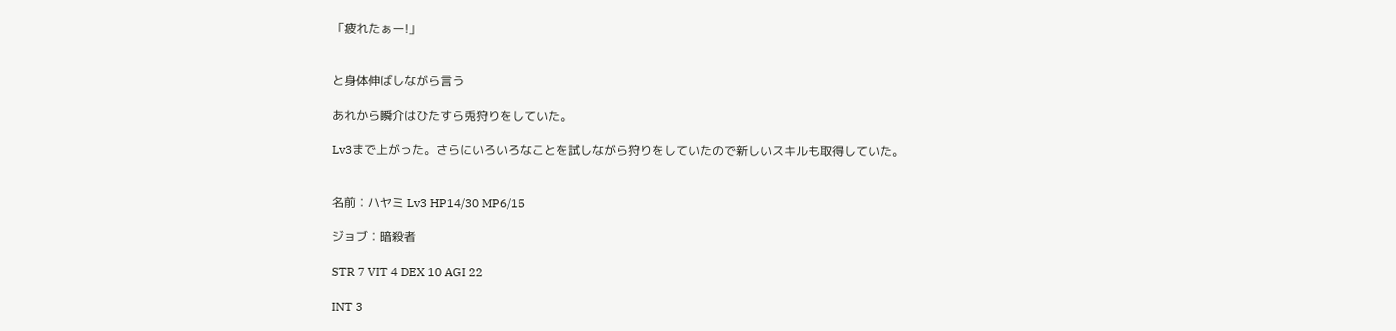「疲れたぁー!」


と身体伸ばしながら言う

あれから瞬介はひたすら兎狩りをしていた。

Lv3まで上がった。さらにいろいろなことを試しながら狩りをしていたので新しいスキルも取得していた。


名前︰ハヤミ Lv3 HP14/30 MP6/15

ジョブ︰暗殺者

STR 7 VIT 4 DEX 10 AGI 22

INT 3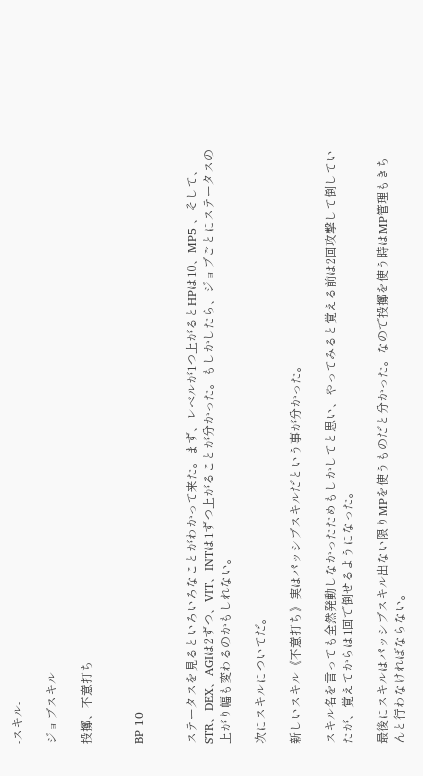-スキル-

ジョブスキル

投擲、不意打ち


BP 10


ステータスを見るといろいろなことがわかって来た。まず、レベルが1つ上がるとHPは10、MP5 、そして、STR、DEX、AGIは2ずつ、VIT、INTは1ずつ上がることが分かった。もしかしたら、ジョブごとにステータスの上がり幅も変わるのかもしれない。

次にスキルについてだ。

新しいスキル《不意打ち》実はパッシブスキルだという事が分かった。

スキル名を言っても全然発動しなかったためもしかしてと思い、やってみると覚える前は2回攻撃して倒していたが、覚えてからは1回で倒せるようになった。

最後にスキルはパッシブスキル出ない限りMPを使うものだと分かった。なので投擲を使う時はMP管理もきちんと行わなければならない。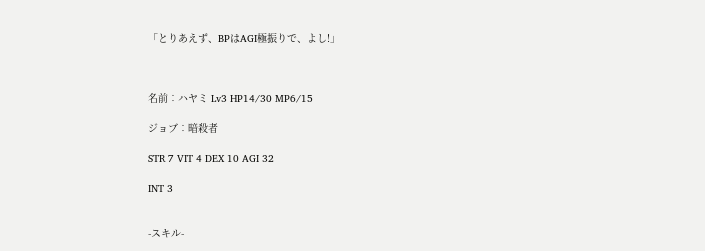「とりあえず、BPはAGI極振りで、よし!」



名前︰ハヤミ Lv3 HP14/30 MP6/15

ジョブ︰暗殺者

STR 7 VIT 4 DEX 10 AGI 32

INT 3


-スキル-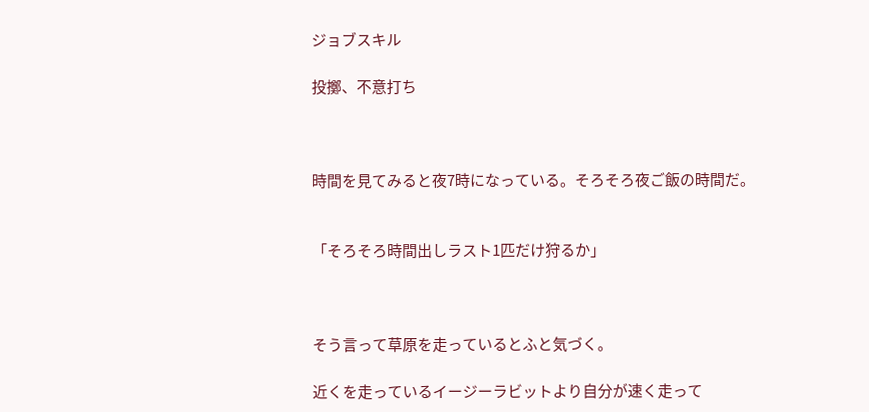ジョブスキル

投擲、不意打ち



時間を見てみると夜7時になっている。そろそろ夜ご飯の時間だ。


「そろそろ時間出しラスト1匹だけ狩るか」



そう言って草原を走っているとふと気づく。

近くを走っているイージーラビットより自分が速く走って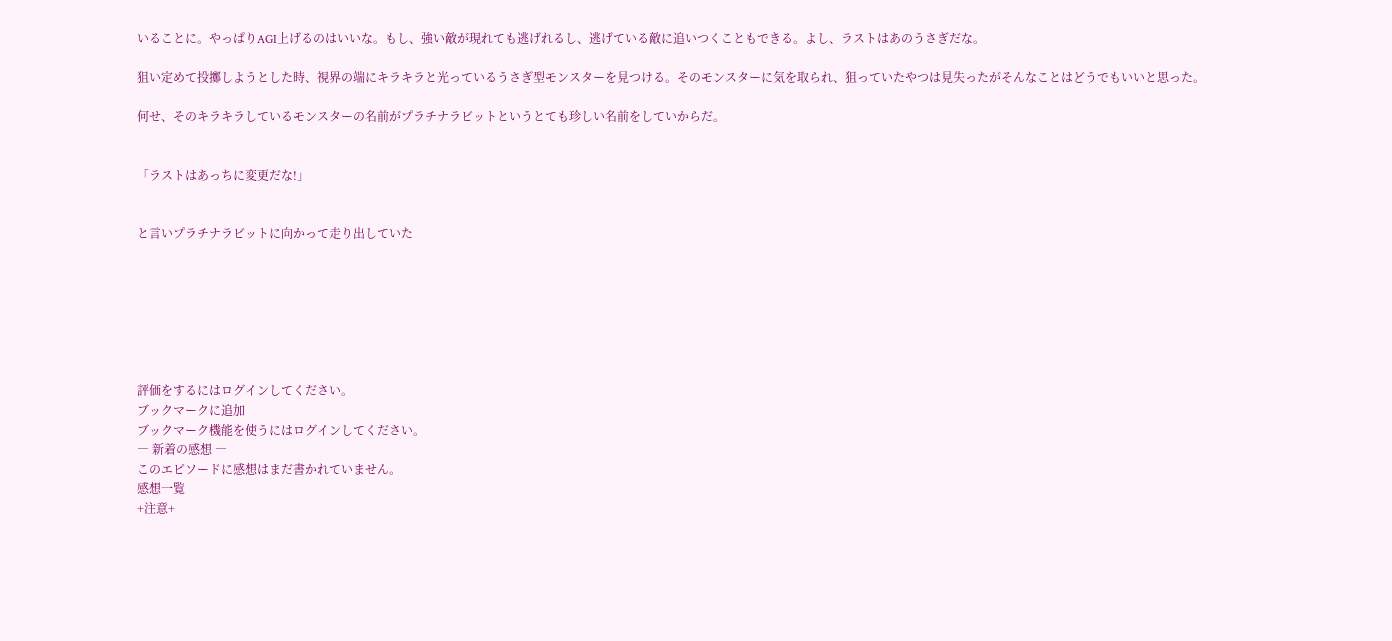いることに。やっぱりAGI上げるのはいいな。もし、強い敵が現れても逃げれるし、逃げている敵に追いつくこともできる。よし、ラストはあのうさぎだな。

狙い定めて投擲しようとした時、視界の端にキラキラと光っているうさぎ型モンスターを見つける。そのモンスターに気を取られ、狙っていたやつは見失ったがそんなことはどうでもいいと思った。

何せ、そのキラキラしているモンスターの名前がプラチナラビットというとても珍しい名前をしていからだ。


「ラストはあっちに変更だな!」


と言いプラチナラビットに向かって走り出していた







評価をするにはログインしてください。
ブックマークに追加
ブックマーク機能を使うにはログインしてください。
― 新着の感想 ―
このエピソードに感想はまだ書かれていません。
感想一覧
+注意+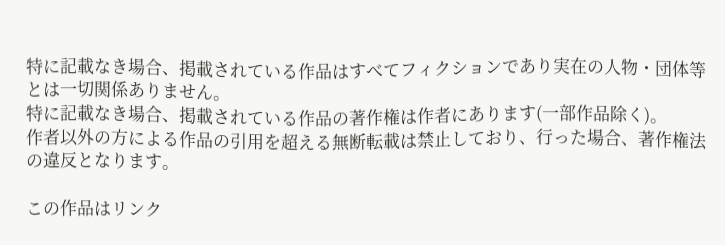特に記載なき場合、掲載されている作品はすべてフィクションであり実在の人物・団体等とは一切関係ありません。
特に記載なき場合、掲載されている作品の著作権は作者にあります(一部作品除く)。
作者以外の方による作品の引用を超える無断転載は禁止しており、行った場合、著作権法の違反となります。

この作品はリンク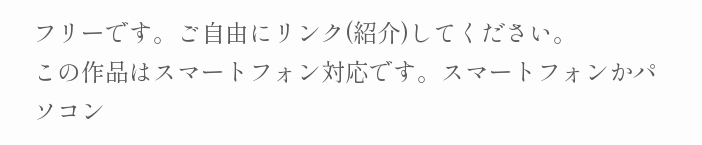フリーです。ご自由にリンク(紹介)してください。
この作品はスマートフォン対応です。スマートフォンかパソコン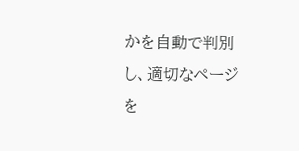かを自動で判別し、適切なページを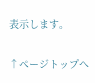表示します。

↑ページトップへ